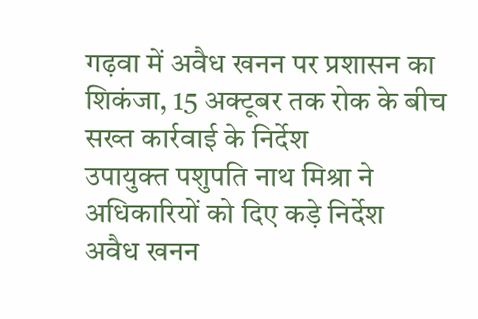गढ़वा में अवैध खनन पर प्रशासन का शिकंजा, 15 अक्टूबर तक रोक के बीच सख्त कार्रवाई के निर्देश
उपायुक्त पशुपति नाथ मिश्रा ने अधिकारियों को दिए कड़े निर्देश
अवैध खनन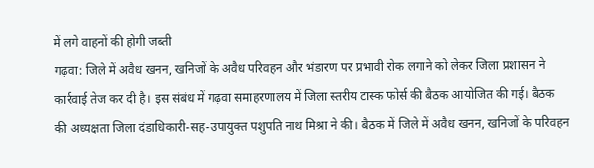में लगे वाहनों की होगी जब्ती
गढ़वा: जिले में अवैध खनन, खनिजों के अवैध परिवहन और भंडारण पर प्रभावी रोक लगाने को लेकर जिला प्रशासन ने कार्रवाई तेज कर दी है। इस संबंध में गढ़वा समाहरणालय में जिला स्तरीय टास्क फोर्स की बैठक आयोजित की गई। बैठक की अध्यक्षता जिला दंडाधिकारी-सह-उपायुक्त पशुपति नाथ मिश्रा ने की। बैठक में जिले में अवैध खनन, खनिजों के परिवहन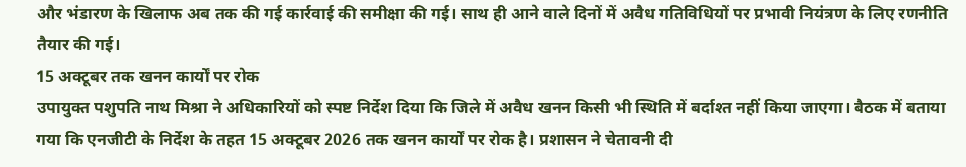और भंडारण के खिलाफ अब तक की गई कार्रवाई की समीक्षा की गई। साथ ही आने वाले दिनों में अवैध गतिविधियों पर प्रभावी नियंत्रण के लिए रणनीति तैयार की गई।
15 अक्टूबर तक खनन कार्यों पर रोक
उपायुक्त पशुपति नाथ मिश्रा ने अधिकारियों को स्पष्ट निर्देश दिया कि जिले में अवैध खनन किसी भी स्थिति में बर्दाश्त नहीं किया जाएगा। बैठक में बताया गया कि एनजीटी के निर्देश के तहत 15 अक्टूबर 2026 तक खनन कार्यों पर रोक है। प्रशासन ने चेतावनी दी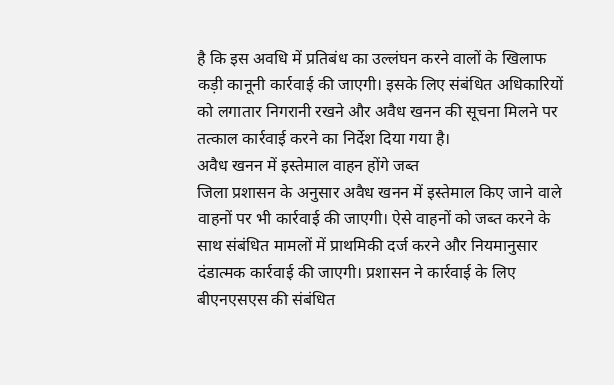है कि इस अवधि में प्रतिबंध का उल्लंघन करने वालों के खिलाफ कड़ी कानूनी कार्रवाई की जाएगी। इसके लिए संबंधित अधिकारियों को लगातार निगरानी रखने और अवैध खनन की सूचना मिलने पर तत्काल कार्रवाई करने का निर्देश दिया गया है।
अवैध खनन में इस्तेमाल वाहन होंगे जब्त
जिला प्रशासन के अनुसार अवैध खनन में इस्तेमाल किए जाने वाले वाहनों पर भी कार्रवाई की जाएगी। ऐसे वाहनों को जब्त करने के साथ संबंधित मामलों में प्राथमिकी दर्ज करने और नियमानुसार दंडात्मक कार्रवाई की जाएगी। प्रशासन ने कार्रवाई के लिए बीएनएसएस की संबंधित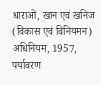धाराओं, खान एवं खनिज (विकास एवं विनियमन) अधिनियम, 1957, पर्यावरण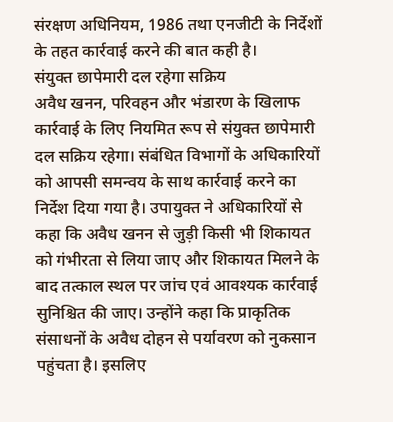संरक्षण अधिनियम, 1986 तथा एनजीटी के निर्देशों के तहत कार्रवाई करने की बात कही है।
संयुक्त छापेमारी दल रहेगा सक्रिय
अवैध खनन, परिवहन और भंडारण के खिलाफ कार्रवाई के लिए नियमित रूप से संयुक्त छापेमारी दल सक्रिय रहेगा। संबंधित विभागों के अधिकारियों को आपसी समन्वय के साथ कार्रवाई करने का निर्देश दिया गया है। उपायुक्त ने अधिकारियों से कहा कि अवैध खनन से जुड़ी किसी भी शिकायत को गंभीरता से लिया जाए और शिकायत मिलने के बाद तत्काल स्थल पर जांच एवं आवश्यक कार्रवाई सुनिश्चित की जाए। उन्होंने कहा कि प्राकृतिक संसाधनों के अवैध दोहन से पर्यावरण को नुकसान पहुंचता है। इसलिए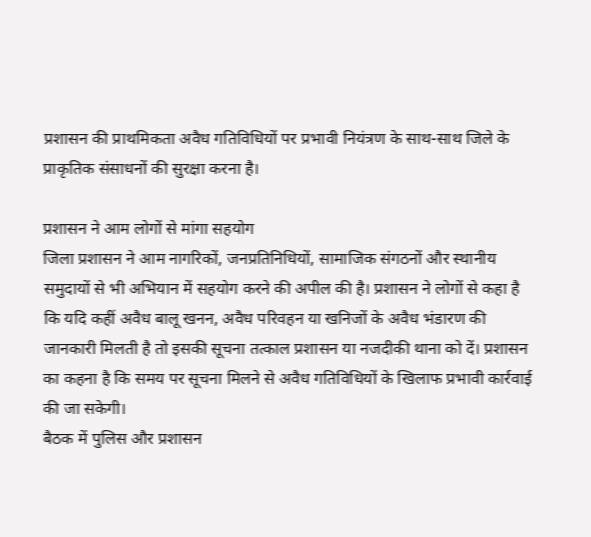प्रशासन की प्राथमिकता अवैध गतिविधियों पर प्रभावी नियंत्रण के साथ-साथ जिले के प्राकृतिक संसाधनों की सुरक्षा करना है।

प्रशासन ने आम लोगों से मांगा सहयोग
जिला प्रशासन ने आम नागरिकों, जनप्रतिनिधियों, सामाजिक संगठनों और स्थानीय समुदायों से भी अभियान में सहयोग करने की अपील की है। प्रशासन ने लोगों से कहा है कि यदि कहीं अवैध बालू खनन, अवैध परिवहन या खनिजों के अवैध भंडारण की जानकारी मिलती है तो इसकी सूचना तत्काल प्रशासन या नजदीकी थाना को दें। प्रशासन का कहना है कि समय पर सूचना मिलने से अवैध गतिविधियों के खिलाफ प्रभावी कार्रवाई की जा सकेगी।
बैठक में पुलिस और प्रशासन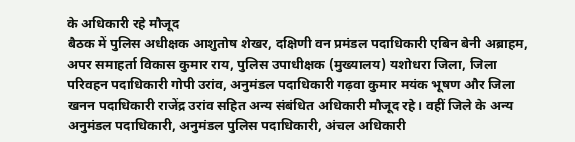के अधिकारी रहे मौजूद
बैठक में पुलिस अधीक्षक आशुतोष शेखर, दक्षिणी वन प्रमंडल पदाधिकारी एबिन बेनी अब्राहम, अपर समाहर्ता विकास कुमार राय, पुलिस उपाधीक्षक (मुख्यालय) यशोधरा जिला, जिला परिवहन पदाधिकारी गोपी उरांव, अनुमंडल पदाधिकारी गढ़वा कुमार मयंक भूषण और जिला खनन पदाधिकारी राजेंद्र उरांव सहित अन्य संबंधित अधिकारी मौजूद रहे। वहीं जिले के अन्य अनुमंडल पदाधिकारी, अनुमंडल पुलिस पदाधिकारी, अंचल अधिकारी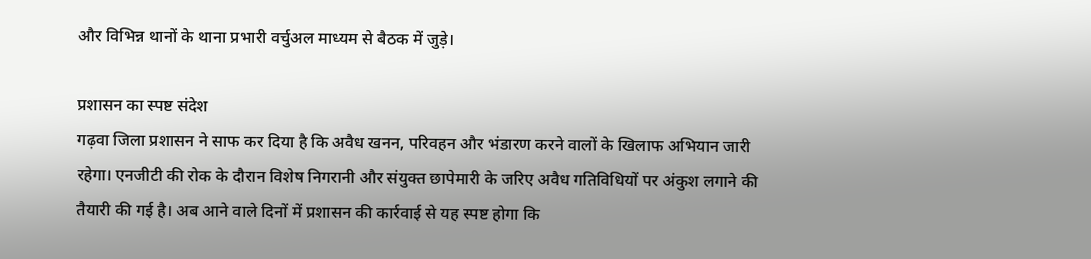और विभिन्न थानों के थाना प्रभारी वर्चुअल माध्यम से बैठक में जुड़े।

प्रशासन का स्पष्ट संदेश
गढ़वा जिला प्रशासन ने साफ कर दिया है कि अवैध खनन, परिवहन और भंडारण करने वालों के खिलाफ अभियान जारी रहेगा। एनजीटी की रोक के दौरान विशेष निगरानी और संयुक्त छापेमारी के जरिए अवैध गतिविधियों पर अंकुश लगाने की तैयारी की गई है। अब आने वाले दिनों में प्रशासन की कार्रवाई से यह स्पष्ट होगा कि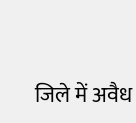जिले में अवैध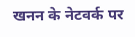खनन के नेटवर्क पर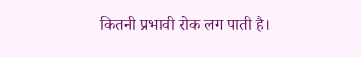कितनी प्रभावी रोक लग पाती है।